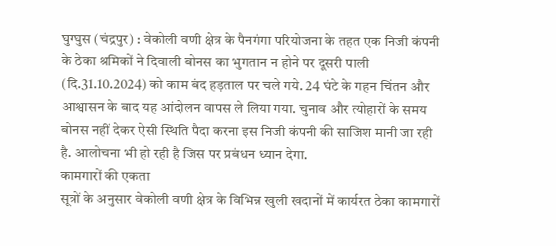घुग्घुस (चंद्रपुर) : वेकोली वणी क्षेत्र के पैनगंगा परियोजना के तहत एक निजी कंपनी के ठेका श्रमिकों ने दिवाली बोनस का भुगतान न होने पर दूसरी पाली (दि.31.10.2024) को काम बंद हड़ताल पर चले गये. 24 घंटे के गहन चिंतन और आश्वासन के बाद यह आंदोलन वापस ले लिया गया. चुनाव और त्योहारों के समय बोनस नहीं देकर ऐसी स्थिति पैदा करना इस निजी कंपनी की साजिश मानी जा रही है. आलोचना भी हो रही है जिस पर प्रबंधन ध्यान देगा.
कामगारों की एकता
सूत्रों के अनुसार वेकोली वणी क्षेत्र के विभिन्न खुली खदानों में कार्यरत ठेका कामगारों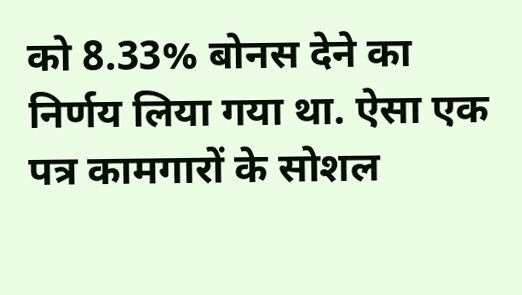को 8.33% बोनस देने का निर्णय लिया गया था. ऐसा एक पत्र कामगारों के सोशल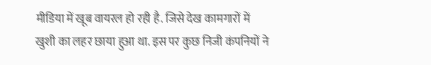मीडिया में खूब वायरल हो रही है. जिसे देख कामगारों में खुशी का लहर छाया हुआ था. इस पर कुछ निजी कंपनियों ने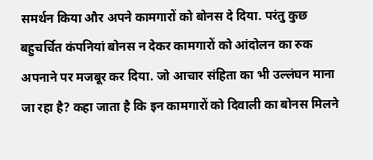समर्थन किया और अपने कामगारों को बोनस दे दिया. परंतु कुछ बहुचर्चित कंपनियां बोनस न देकर कामगारों को आंदोलन का रुक अपनाने पर मजबूर कर दिया. जो आचार संहिता का भी उल्लंघन माना जा रहा है? कहा जाता है कि इन कामगारों को दिवाली का बोनस मिलने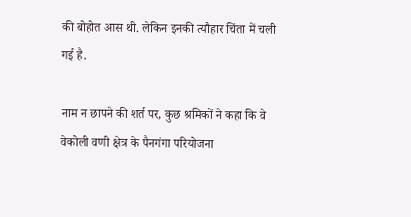की बोहोत आस थी. लेकिन इनकी त्यौहार चिंता में चली गई है.

नाम न छापने की शर्त पर, कुछ श्रमिकों ने कहा कि वे वेकोली वणी क्षेत्र के पैनगंगा परियोजना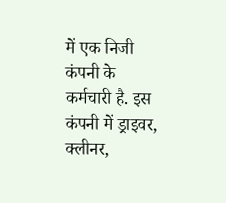में एक निजी कंपनी के कर्मचारी है. इस कंपनी में ड्राइवर, क्लीनर,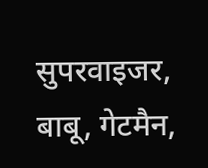सुपरवाइजर, बाबू, गेटमैन,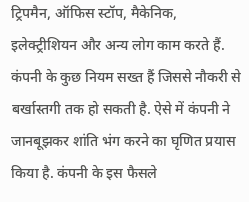ट्रिपमैन, ऑफिस स्टॉप, मैकेनिक, इलेक्ट्रीशियन और अन्य लोग काम करते हैं. कंपनी के कुछ नियम सख्त हैं जिससे नौकरी से बर्खास्तगी तक हो सकती है. ऐसे में कंपनी ने जानबूझकर शांति भंग करने का घृणित प्रयास किया है. कंपनी के इस फैसले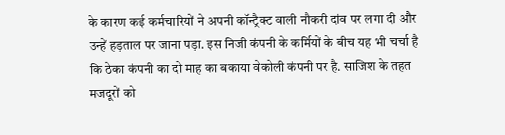के कारण कई कर्मचारियों ने अपनी कॉन्ट्रैक्ट वाली नौकरी दांव पर लगा दी और उन्हें हड़ताल पर जाना पड़ा. इस निजी कंपनी के कर्मियों के बीच यह भी चर्चा है कि ठेका कंपनी का दो माह का बकाया वेकोली कंपनी पर है. साजिश के तहत मजदूरों को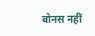बोनस नहीं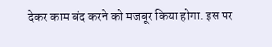देकर काम बंद करने को मजबूर किया होगा. इस पर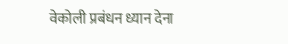वेकोली प्रबंधन ध्यान देना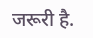जरूरी है.